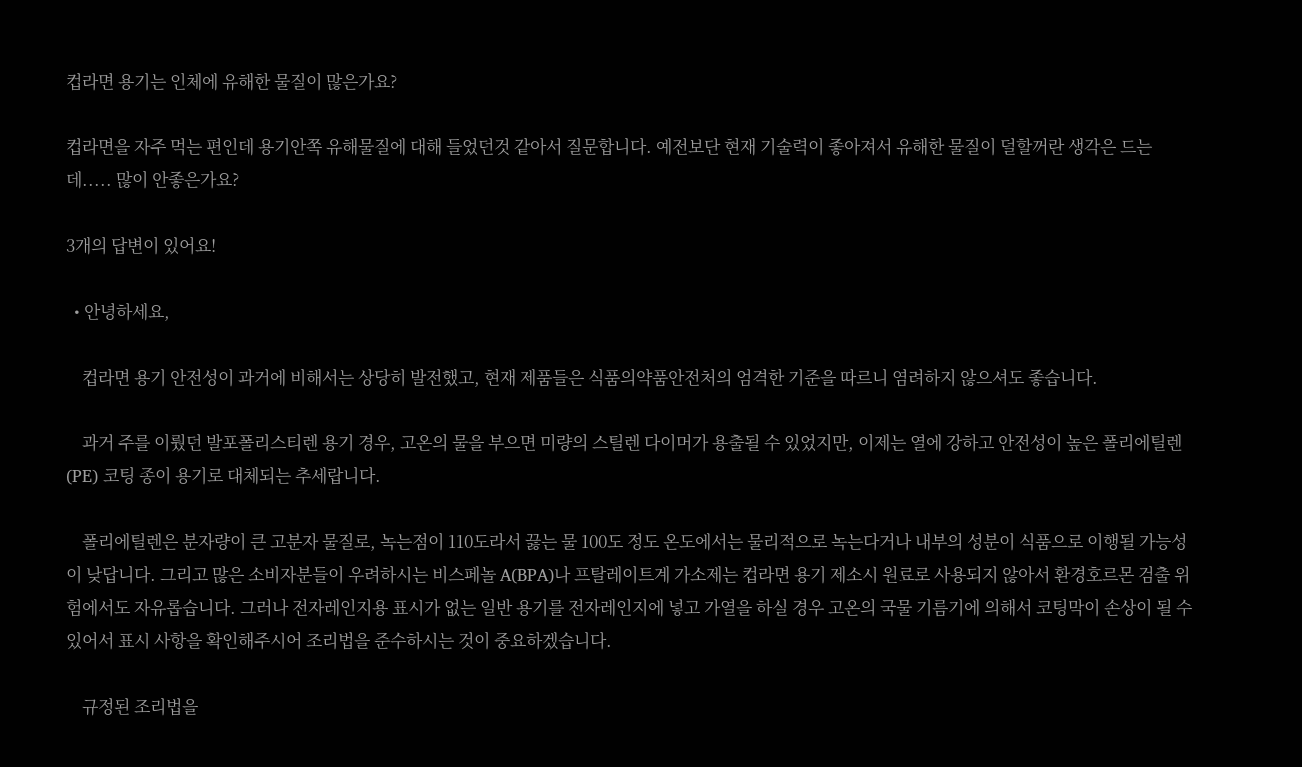컵라면 용기는 인체에 유해한 물질이 많은가요?

컵라면을 자주 먹는 편인데 용기안쪽 유해물질에 대해 들었던것 같아서 질문합니다. 예전보단 현재 기술력이 좋아져서 유해한 물질이 덜할꺼란 생각은 드는데..... 많이 안좋은가요?

3개의 답변이 있어요!

  • 안녕하세요,

    컵라면 용기 안전성이 과거에 비해서는 상당히 발전했고, 현재 제품들은 식품의약품안전처의 엄격한 기준을 따르니 염려하지 않으셔도 좋습니다.

    과거 주를 이뤘던 발포폴리스티렌 용기 경우, 고온의 물을 부으면 미량의 스틸렌 다이머가 용출될 수 있었지만, 이제는 열에 강하고 안전성이 높은 폴리에틸렌(PE) 코팅 종이 용기로 대체되는 추세랍니다.

    폴리에틸렌은 분자량이 큰 고분자 물질로, 녹는점이 110도라서 끓는 물 100도 정도 온도에서는 물리적으로 녹는다거나 내부의 성분이 식품으로 이행될 가능성이 낮답니다. 그리고 많은 소비자분들이 우려하시는 비스페놀 A(BPA)나 프탈레이트계 가소제는 컵라면 용기 제소시 원료로 사용되지 않아서 환경호르몬 검출 위험에서도 자유롭습니다. 그러나 전자레인지용 표시가 없는 일반 용기를 전자레인지에 넣고 가열을 하실 경우 고온의 국물 기름기에 의해서 코팅막이 손상이 될 수 있어서 표시 사항을 확인해주시어 조리법을 준수하시는 것이 중요하겠습니다.

    규정된 조리법을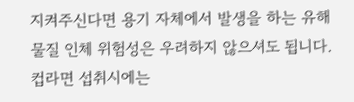지켜주신다면 용기 자체에서 발생을 하는 유해물질 인체 위험성은 우려하지 않으셔도 됩니다. 컵라면 섭취시에는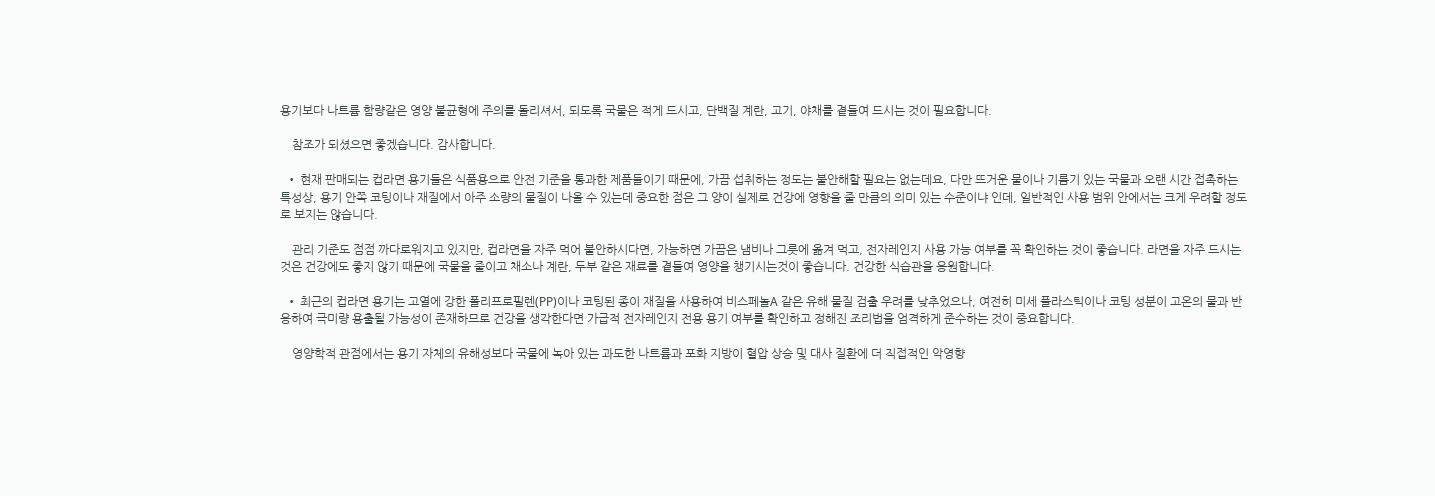용기보다 나트륨 함량같은 영양 불균형에 주의를 돌리셔서, 되도록 국물은 적게 드시고, 단백질 계란, 고기, 야채를 곁들여 드시는 것이 필요합니다.

    참조가 되셨으면 좋겠습니다. 감사합니다.

  • 현재 판매되는 컵라면 용기들은 식품용으로 안전 기준을 통과한 제품들이기 때문에, 가끔 섭취하는 정도는 불안해할 필요는 없는데요, 다만 뜨거운 물이나 기름기 있는 국물과 오랜 시간 접촉하는 특성상, 용기 안쪽 코팅이나 재질에서 아주 소량의 물질이 나올 수 있는데 중요한 점은 그 양이 실제로 건강에 영향을 줄 만큼의 의미 있는 수준이냐 인데, 일반적인 사용 범위 안에서는 크게 우려할 정도로 보지는 않습니다.

    관리 기준도 점점 까다로워지고 있지만, 컵라면을 자주 먹어 불안하시다면, 가능하면 가끔은 냄비나 그릇에 옮겨 먹고, 전자레인지 사용 가능 여부를 꼭 확인하는 것이 좋습니다. 라면을 자주 드시는 것은 건강에도 좋지 않기 때문에 국물을 줄이고 채소나 계란, 두부 같은 재료를 곁들여 영양을 챙기시는것이 좋습니다. 건강한 식습관을 응원합니다.

  • 최근의 컵라면 용기는 고열에 강한 폴리프로필렌(PP)이나 코팅된 종이 재질을 사용하여 비스페놀A 같은 유해 물질 검출 우려를 낮추었으나, 여전히 미세 플라스틱이나 코팅 성분이 고온의 물과 반응하여 극미량 용출될 가능성이 존재하므로 건강을 생각한다면 가급적 전자레인지 전용 용기 여부를 확인하고 정해진 조리법을 엄격하게 준수하는 것이 중요합니다.

    영양학적 관점에서는 용기 자체의 유해성보다 국물에 녹아 있는 과도한 나트륨과 포화 지방이 혈압 상승 및 대사 질환에 더 직접적인 악영향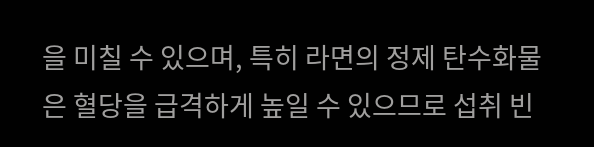을 미칠 수 있으며, 특히 라면의 정제 탄수화물은 혈당을 급격하게 높일 수 있으므로 섭취 빈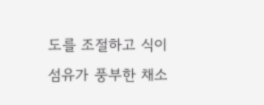도를 조절하고 식이섬유가 풍부한 채소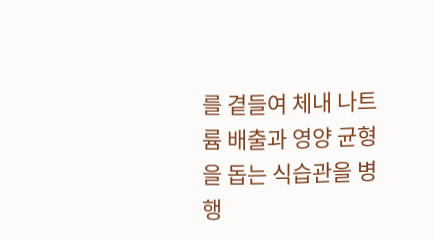를 곁들여 체내 나트륨 배출과 영양 균형을 돕는 식습관을 병행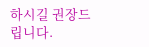하시길 권장드립니다.